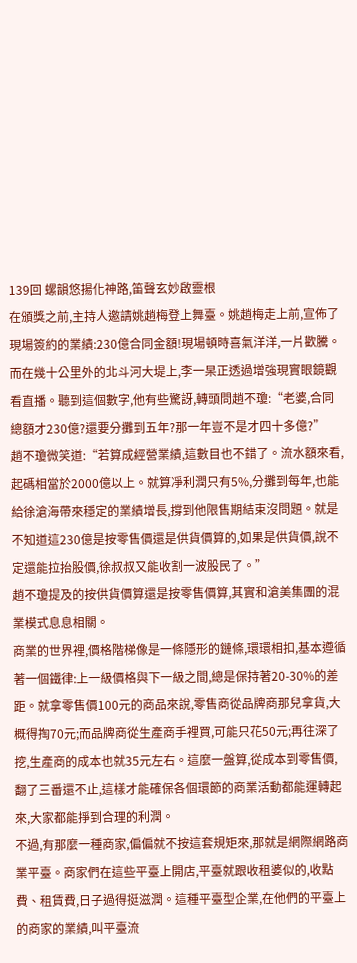139回 螺韻悠揚化神路,笛聲玄妙啟靈根
在頒獎之前,主持人邀請姚趙梅登上舞臺。姚趙梅走上前,宣佈了現場簽約的業績:230億合同金額!現場頓時喜氣洋洋,一片歡騰。
而在幾十公里外的北斗河大堤上,李一杲正透過增強現實眼鏡觀看直播。聽到這個數字,他有些驚訝,轉頭問趙不瓊:“老婆,合同總額才230億?還要分攤到五年?那一年豈不是才四十多億?”
趙不瓊微笑道:“若算成經營業績,這數目也不錯了。流水額來看,起碼相當於2000億以上。就算凈利潤只有5%,分攤到每年,也能給徐滄海帶來穩定的業績增長,撐到他限售期結束沒問題。就是不知道這230億是按零售價還是供貨價算的,如果是供貨價,說不定還能拉抬股價,徐叔叔又能收割一波股民了。”
趙不瓊提及的按供貨價算還是按零售價算,其實和滄美集團的混業模式息息相關。
商業的世界裡,價格階梯像是一條隱形的鏈條,環環相扣,基本遵循著一個鐵律:上一級價格與下一級之間,總是保持著20-30%的差距。就拿零售價100元的商品來說,零售商從品牌商那兒拿貨,大概得掏70元;而品牌商從生產商手裡買,可能只花50元;再往深了挖,生產商的成本也就35元左右。這麼一盤算,從成本到零售價,翻了三番還不止,這樣才能確保各個環節的商業活動都能運轉起來,大家都能掙到合理的利潤。
不過,有那麼一種商家,偏偏就不按這套規矩來,那就是網際網路商業平臺。商家們在這些平臺上開店,平臺就跟收租婆似的,收點費、租賃費,日子過得挺滋潤。這種平臺型企業,在他們的平臺上的商家的業績,叫平臺流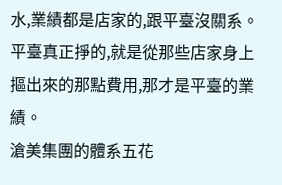水,業績都是店家的,跟平臺沒關系。平臺真正掙的,就是從那些店家身上摳出來的那點費用,那才是平臺的業績。
滄美集團的體系五花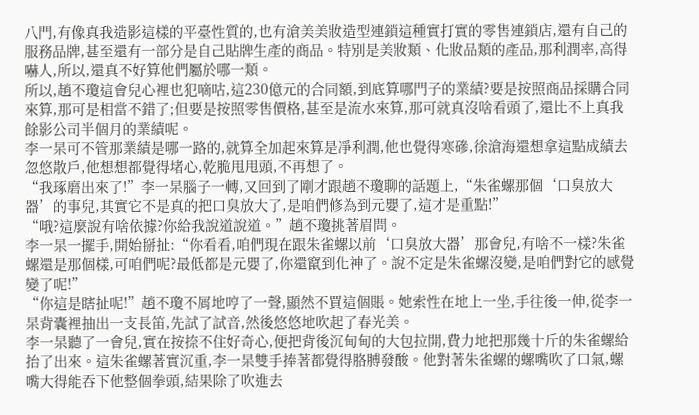八門,有像真我造影這樣的平臺性質的,也有滄美美妝造型連鎖這種實打實的零售連鎖店,還有自己的服務品牌,甚至還有一部分是自己貼牌生產的商品。特別是美妝類、化妝品類的產品,那利潤率,高得嚇人,所以,還真不好算他們屬於哪一類。
所以,趙不瓊這會兒心裡也犯嘀咕,這230億元的合同額,到底算哪門子的業績?要是按照商品採購合同來算,那可是相當不錯了;但要是按照零售價格,甚至是流水來算,那可就真沒啥看頭了,還比不上真我餘影公司半個月的業績呢。
李一杲可不管那業績是哪一路的,就算全加起來算是凈利潤,他也覺得寒磣,徐滄海還想拿這點成績去忽悠散戶,他想想都覺得堵心,乾脆甩甩頭,不再想了。
“我琢磨出來了!”李一杲腦子一轉,又回到了剛才跟趙不瓊聊的話題上,“朱雀螺那個‘口臭放大器’的事兒,其實它不是真的把口臭放大了,是咱們修為到元嬰了,這才是重點!”
“哦?這麼說有啥依據?你給我說道說道。”趙不瓊挑著眉問。
李一杲一擺手,開始掰扯:“你看看,咱們現在跟朱雀螺以前‘口臭放大器’那會兒,有啥不一樣?朱雀螺還是那個樣,可咱們呢?最低都是元嬰了,你還竄到化神了。說不定是朱雀螺沒變,是咱們對它的感覺變了呢!”
“你這是瞎扯呢!”趙不瓊不屑地哼了一聲,顯然不買這個賬。她索性在地上一坐,手往後一伸,從李一杲背囊裡抽出一支長笛,先試了試音,然後悠悠地吹起了春光美。
李一杲聽了一會兒,實在按捺不住好奇心,便把背後沉甸甸的大包拉開,費力地把那幾十斤的朱雀螺給抬了出來。這朱雀螺著實沉重,李一杲雙手捧著都覺得胳膊發酸。他對著朱雀螺的螺嘴吹了口氣,螺嘴大得能吞下他整個拳頭,結果除了吹進去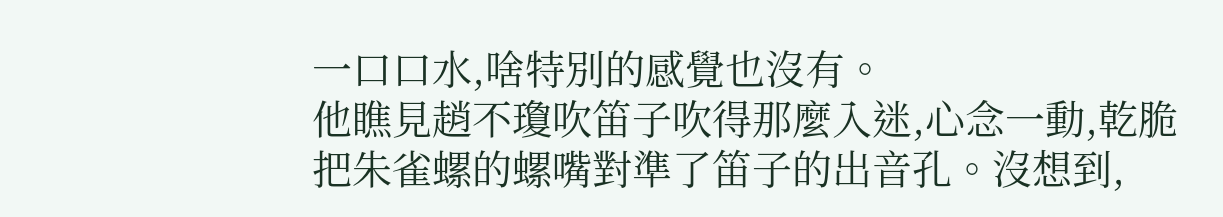一口口水,啥特別的感覺也沒有。
他瞧見趙不瓊吹笛子吹得那麼入迷,心念一動,乾脆把朱雀螺的螺嘴對準了笛子的出音孔。沒想到,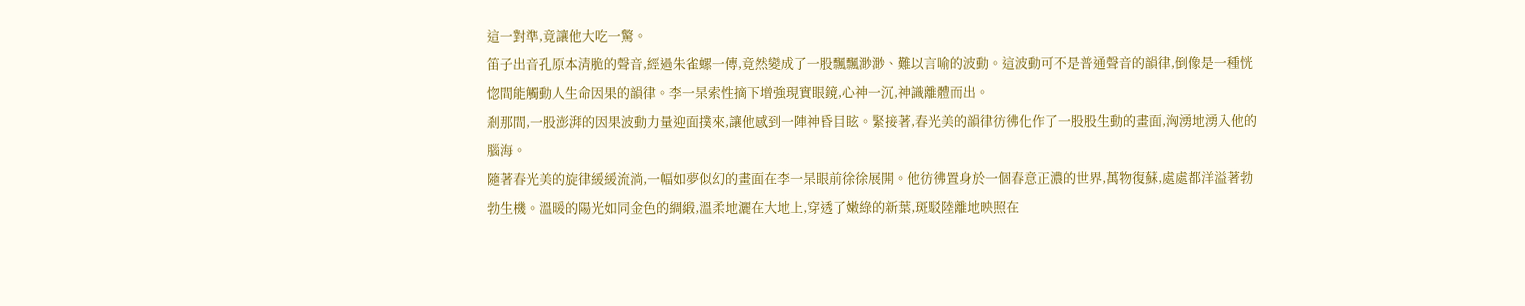這一對準,竟讓他大吃一驚。
笛子出音孔原本清脆的聲音,經過朱雀螺一傳,竟然變成了一股飄飄渺渺、難以言喻的波動。這波動可不是普通聲音的韻律,倒像是一種恍惚間能觸動人生命因果的韻律。李一杲索性摘下增強現實眼鏡,心神一沉,神識離體而出。
剎那間,一股澎湃的因果波動力量迎面撲來,讓他感到一陣神昏目眩。緊接著,春光美的韻律彷彿化作了一股股生動的畫面,洶湧地湧入他的腦海。
隨著春光美的旋律緩緩流淌,一幅如夢似幻的畫面在李一杲眼前徐徐展開。他彷彿置身於一個春意正濃的世界,萬物復蘇,處處都洋溢著勃勃生機。溫暖的陽光如同金色的綢緞,溫柔地灑在大地上,穿透了嫩綠的新葉,斑駁陸離地映照在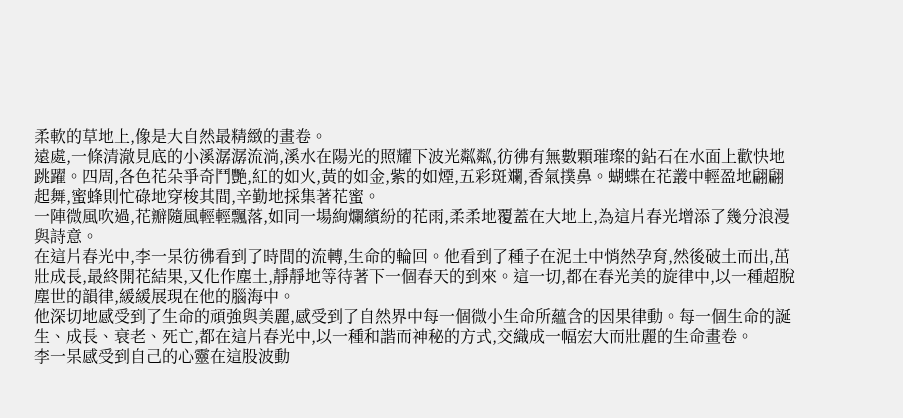柔軟的草地上,像是大自然最精緻的畫卷。
遠處,一條清澈見底的小溪潺潺流淌,溪水在陽光的照耀下波光粼粼,彷彿有無數顆璀璨的鉆石在水面上歡快地跳躍。四周,各色花朵爭奇鬥艷,紅的如火,黃的如金,紫的如煙,五彩斑斕,香氣撲鼻。蝴蝶在花叢中輕盈地翩翩起舞,蜜蜂則忙碌地穿梭其間,辛勤地採集著花蜜。
一陣微風吹過,花瓣隨風輕輕飄落,如同一場絢爛繽紛的花雨,柔柔地覆蓋在大地上,為這片春光增添了幾分浪漫與詩意。
在這片春光中,李一杲彷彿看到了時間的流轉,生命的輪回。他看到了種子在泥土中悄然孕育,然後破土而出,茁壯成長,最終開花結果,又化作塵土,靜靜地等待著下一個春天的到來。這一切,都在春光美的旋律中,以一種超脫塵世的韻律,緩緩展現在他的腦海中。
他深切地感受到了生命的頑強與美麗,感受到了自然界中每一個微小生命所蘊含的因果律動。每一個生命的誕生、成長、衰老、死亡,都在這片春光中,以一種和諧而神秘的方式,交織成一幅宏大而壯麗的生命畫卷。
李一杲感受到自己的心靈在這股波動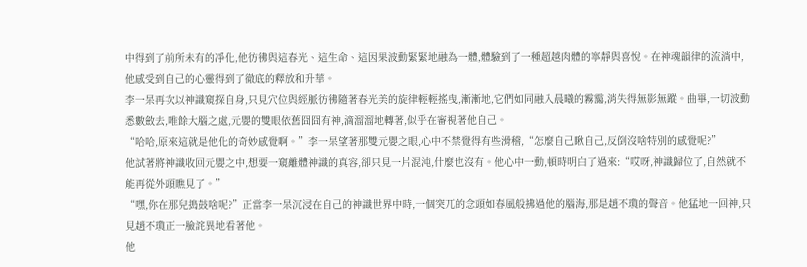中得到了前所未有的凈化,他彷彿與這春光、這生命、這因果波動緊緊地融為一體,體驗到了一種超越肉體的寧靜與喜悅。在神魂韻律的流淌中,他感受到自己的心靈得到了徹底的釋放和升華。
李一杲再次以神識窺探自身,只見穴位與經脈彷彿隨著春光美的旋律輕輕搖曳,漸漸地,它們如同融入晨曦的霧靄,消失得無影無蹤。曲畢,一切波動悉數斂去,唯餘大腦之處,元嬰的雙眼依舊囧囧有神,滴溜溜地轉著,似乎在審視著他自己。
“哈哈,原來這就是他化的奇妙感覺啊。”李一杲望著那雙元嬰之眼,心中不禁覺得有些滑稽,“怎麼自己瞅自己,反倒沒啥特別的感覺呢?”
他試著將神識收回元嬰之中,想要一窺離體神識的真容,卻只見一片混沌,什麼也沒有。他心中一動,頓時明白了過來:“哎呀,神識歸位了,自然就不能再從外頭瞧見了。”
“嘿,你在那兒搗鼓啥呢?”正當李一杲沉浸在自己的神識世界中時,一個突兀的念頭如春風般拂過他的腦海,那是趙不瓊的聲音。他猛地一回神,只見趙不瓊正一臉詫異地看著他。
他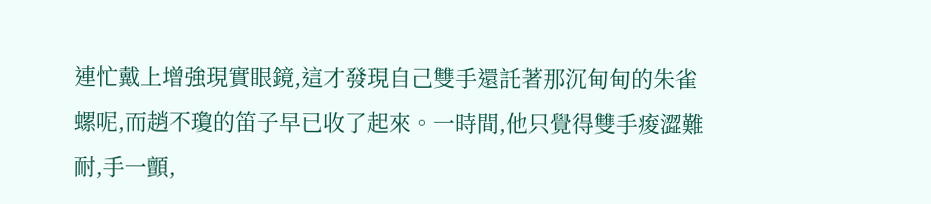連忙戴上增強現實眼鏡,這才發現自己雙手還託著那沉甸甸的朱雀螺呢,而趙不瓊的笛子早已收了起來。一時間,他只覺得雙手痠澀難耐,手一顫,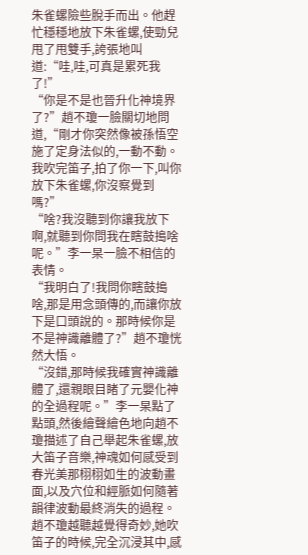朱雀螺險些脫手而出。他趕忙穩穩地放下朱雀螺,使勁兒甩了甩雙手,誇張地叫道:“哇,哇,可真是累死我了!”
“你是不是也晉升化神境界了?”趙不瓊一臉關切地問道,“剛才你突然像被孫悟空施了定身法似的,一動不動。我吹完笛子,拍了你一下,叫你放下朱雀螺,你沒察覺到嗎?”
“啥?我沒聽到你讓我放下啊,就聽到你問我在瞎鼓搗啥呢。”李一杲一臉不相信的表情。
“我明白了!我問你瞎鼓搗啥,那是用念頭傳的,而讓你放下是口頭說的。那時候你是不是神識離體了?”趙不瓊恍然大悟。
“沒錯,那時候我確實神識離體了,還親眼目睹了元嬰化神的全過程呢。”李一杲點了點頭,然後繪聲繪色地向趙不瓊描述了自己舉起朱雀螺,放大笛子音樂,神魂如何感受到春光美那栩栩如生的波動畫面,以及穴位和經脈如何隨著韻律波動最終消失的過程。
趙不瓊越聽越覺得奇妙,她吹笛子的時候,完全沉浸其中,感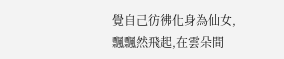覺自己彷彿化身為仙女,飄飄然飛起,在雲朵間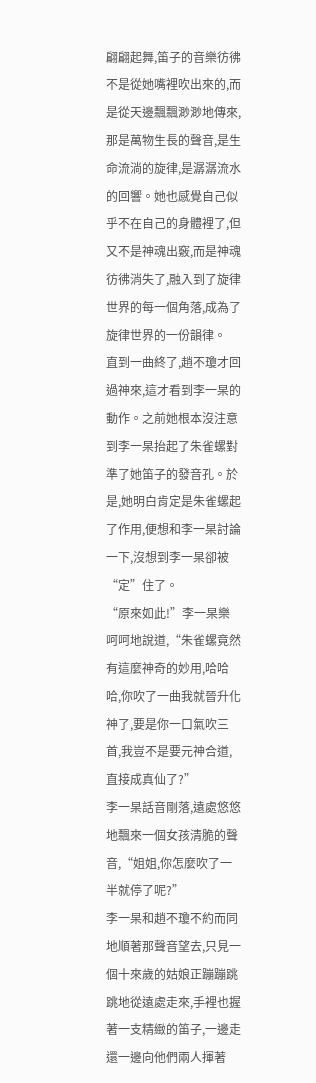翩翩起舞,笛子的音樂彷彿不是從她嘴裡吹出來的,而是從天邊飄飄渺渺地傳來,那是萬物生長的聲音,是生命流淌的旋律,是潺潺流水的回響。她也感覺自己似乎不在自己的身體裡了,但又不是神魂出竅,而是神魂彷彿消失了,融入到了旋律世界的每一個角落,成為了旋律世界的一份韻律。
直到一曲終了,趙不瓊才回過神來,這才看到李一杲的動作。之前她根本沒注意到李一杲抬起了朱雀螺對準了她笛子的發音孔。於是,她明白肯定是朱雀螺起了作用,便想和李一杲討論一下,沒想到李一杲卻被“定”住了。
“原來如此!”李一杲樂呵呵地說道,“朱雀螺竟然有這麼神奇的妙用,哈哈哈,你吹了一曲我就晉升化神了,要是你一口氣吹三首,我豈不是要元神合道,直接成真仙了?”
李一杲話音剛落,遠處悠悠地飄來一個女孩清脆的聲音,“姐姐,你怎麼吹了一半就停了呢?”
李一杲和趙不瓊不約而同地順著那聲音望去,只見一個十來歲的姑娘正蹦蹦跳跳地從遠處走來,手裡也握著一支精緻的笛子,一邊走還一邊向他們兩人揮著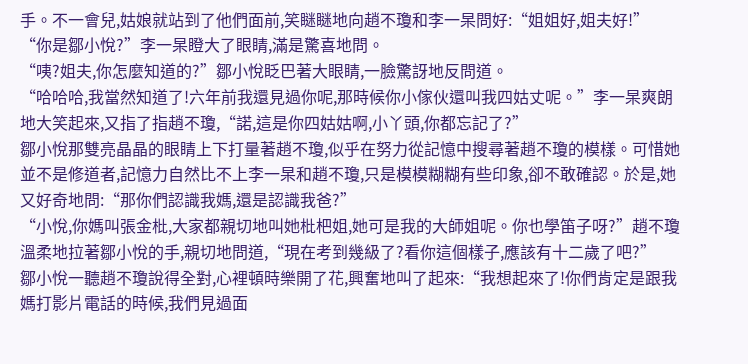手。不一會兒,姑娘就站到了他們面前,笑瞇瞇地向趙不瓊和李一杲問好:“姐姐好,姐夫好!”
“你是鄒小悅?”李一杲瞪大了眼睛,滿是驚喜地問。
“咦?姐夫,你怎麼知道的?”鄒小悅眨巴著大眼睛,一臉驚訝地反問道。
“哈哈哈,我當然知道了!六年前我還見過你呢,那時候你小傢伙還叫我四姑丈呢。”李一杲爽朗地大笑起來,又指了指趙不瓊,“諾,這是你四姑姑啊,小丫頭,你都忘記了?”
鄒小悅那雙亮晶晶的眼睛上下打量著趙不瓊,似乎在努力從記憶中搜尋著趙不瓊的模樣。可惜她並不是修道者,記憶力自然比不上李一杲和趙不瓊,只是模模糊糊有些印象,卻不敢確認。於是,她又好奇地問:“那你們認識我媽,還是認識我爸?”
“小悅,你媽叫張金枇,大家都親切地叫她枇杷姐,她可是我的大師姐呢。你也學笛子呀?”趙不瓊溫柔地拉著鄒小悅的手,親切地問道,“現在考到幾級了?看你這個樣子,應該有十二歲了吧?”
鄒小悅一聽趙不瓊說得全對,心裡頓時樂開了花,興奮地叫了起來:“我想起來了!你們肯定是跟我媽打影片電話的時候,我們見過面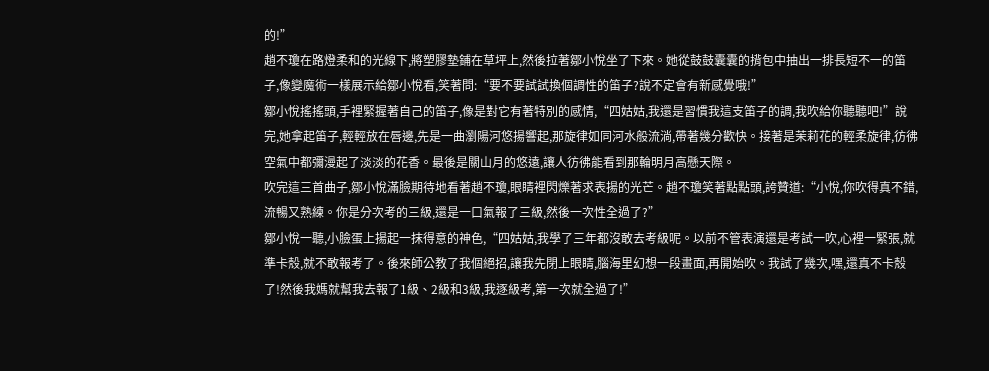的!”
趙不瓊在路燈柔和的光線下,將塑膠墊鋪在草坪上,然後拉著鄒小悅坐了下來。她從鼓鼓囊囊的揹包中抽出一排長短不一的笛子,像變魔術一樣展示給鄒小悅看,笑著問:“要不要試試換個調性的笛子?說不定會有新感覺哦!”
鄒小悅搖搖頭,手裡緊握著自己的笛子,像是對它有著特別的感情,“四姑姑,我還是習慣我這支笛子的調,我吹給你聽聽吧!”說完,她拿起笛子,輕輕放在唇邊,先是一曲瀏陽河悠揚響起,那旋律如同河水般流淌,帶著幾分歡快。接著是茉莉花的輕柔旋律,彷彿空氣中都彌漫起了淡淡的花香。最後是關山月的悠遠,讓人彷彿能看到那輪明月高懸天際。
吹完這三首曲子,鄒小悅滿臉期待地看著趙不瓊,眼睛裡閃爍著求表揚的光芒。趙不瓊笑著點點頭,誇贊道:“小悅,你吹得真不錯,流暢又熟練。你是分次考的三級,還是一口氣報了三級,然後一次性全過了?”
鄒小悅一聽,小臉蛋上揚起一抹得意的神色,“四姑姑,我學了三年都沒敢去考級呢。以前不管表演還是考試一吹,心裡一緊張,就準卡殼,就不敢報考了。後來師公教了我個絕招,讓我先閉上眼睛,腦海里幻想一段畫面,再開始吹。我試了幾次,嘿,還真不卡殼了!然後我媽就幫我去報了1級、2級和3級,我逐級考,第一次就全過了!”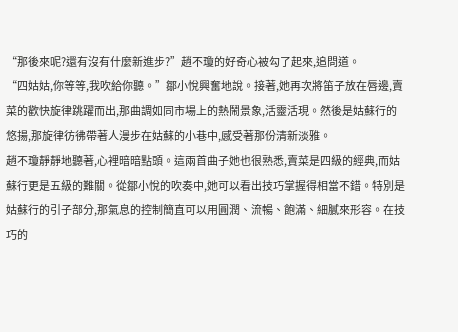“那後來呢?還有沒有什麼新進步?”趙不瓊的好奇心被勾了起來,追問道。
“四姑姑,你等等,我吹給你聽。”鄒小悅興奮地說。接著,她再次將笛子放在唇邊,賣菜的歡快旋律跳躍而出,那曲調如同市場上的熱鬧景象,活靈活現。然後是姑蘇行的悠揚,那旋律彷彿帶著人漫步在姑蘇的小巷中,感受著那份清新淡雅。
趙不瓊靜靜地聽著,心裡暗暗點頭。這兩首曲子她也很熟悉,賣菜是四級的經典,而姑蘇行更是五級的難關。從鄒小悅的吹奏中,她可以看出技巧掌握得相當不錯。特別是姑蘇行的引子部分,那氣息的控制簡直可以用圓潤、流暢、飽滿、細膩來形容。在技巧的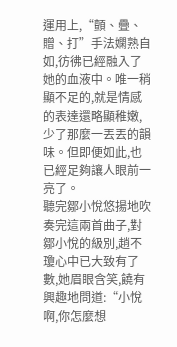運用上,“顫、疊、贈、打”手法嫻熟自如,彷彿已經融入了她的血液中。唯一稍顯不足的,就是情感的表達還略顯稚嫩,少了那麼一丟丟的韻味。但即便如此,也已經足夠讓人眼前一亮了。
聽完鄒小悅悠揚地吹奏完這兩首曲子,對鄒小悅的級別,趙不瓊心中已大致有了數,她眉眼含笑,饒有興趣地問道:“小悅啊,你怎麼想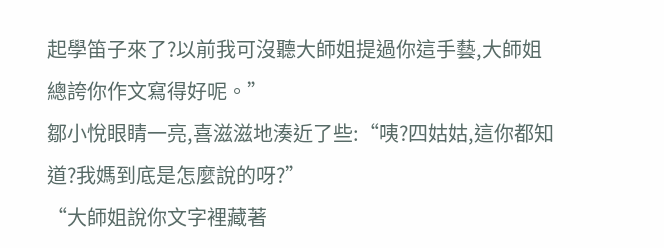起學笛子來了?以前我可沒聽大師姐提過你這手藝,大師姐總誇你作文寫得好呢。”
鄒小悅眼睛一亮,喜滋滋地湊近了些:“咦?四姑姑,這你都知道?我媽到底是怎麼說的呀?”
“大師姐說你文字裡藏著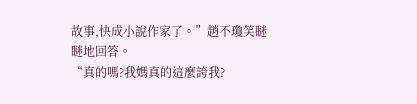故事,快成小說作家了。”趙不瓊笑瞇瞇地回答。
“真的嗎?我媽真的這麼誇我?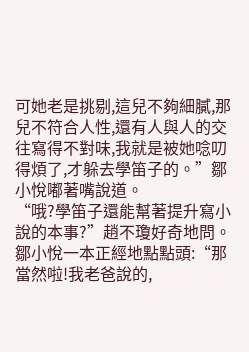可她老是挑剔,這兒不夠細膩,那兒不符合人性,還有人與人的交往寫得不對味,我就是被她唸叨得煩了,才躲去學笛子的。”鄒小悅嘟著嘴說道。
“哦?學笛子還能幫著提升寫小說的本事?”趙不瓊好奇地問。
鄒小悅一本正經地點點頭:“那當然啦!我老爸說的,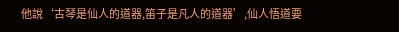他說‘古琴是仙人的道器,笛子是凡人的道器’,仙人悟道要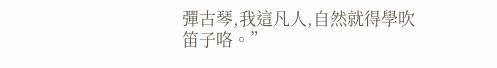彈古琴,我這凡人,自然就得學吹笛子咯。”